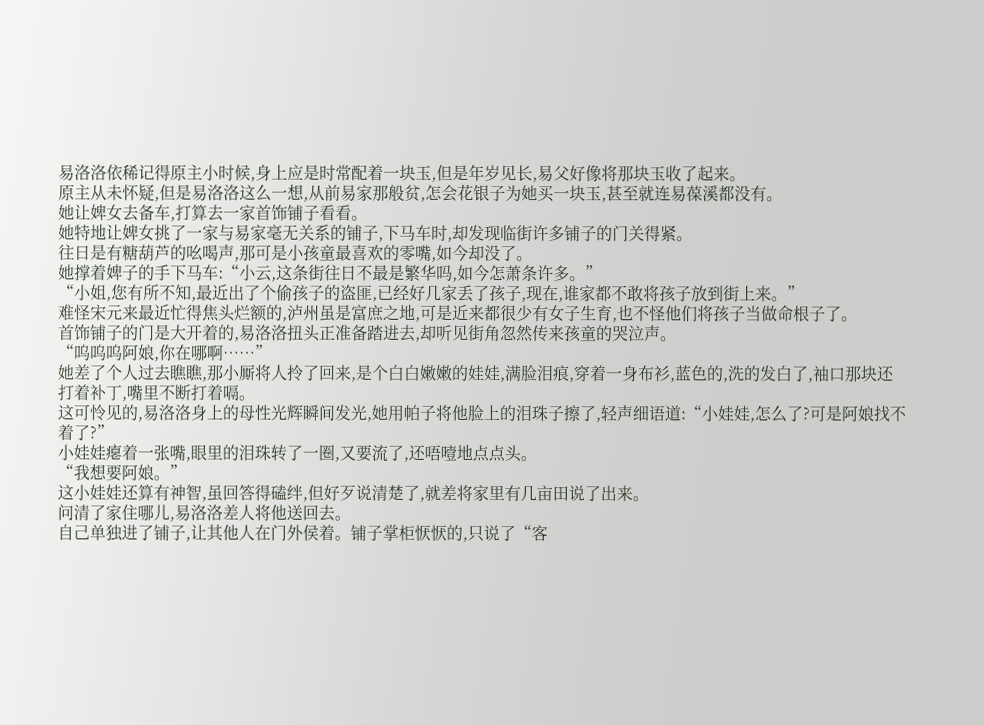易洛洛依稀记得原主小时候,身上应是时常配着一块玉,但是年岁见长,易父好像将那块玉收了起来。
原主从未怀疑,但是易洛洛这么一想,从前易家那般贫,怎会花银子为她买一块玉,甚至就连易葆溪都没有。
她让婢女去备车,打算去一家首饰铺子看看。
她特地让婢女挑了一家与易家毫无关系的铺子,下马车时,却发现临街许多铺子的门关得紧。
往日是有糖葫芦的吆喝声,那可是小孩童最喜欢的零嘴,如今却没了。
她撑着婢子的手下马车:“小云,这条街往日不最是繁华吗,如今怎萧条许多。”
“小姐,您有所不知,最近出了个偷孩子的盗匪,已经好几家丢了孩子,现在,谁家都不敢将孩子放到街上来。”
难怪宋元来最近忙得焦头烂额的,泸州虽是富庶之地,可是近来都很少有女子生育,也不怪他们将孩子当做命根子了。
首饰铺子的门是大开着的,易洛洛扭头正准备踏进去,却听见街角忽然传来孩童的哭泣声。
“呜呜呜阿娘,你在哪啊……”
她差了个人过去瞧瞧,那小厮将人拎了回来,是个白白嫩嫩的娃娃,满脸泪痕,穿着一身布衫,蓝色的,洗的发白了,袖口那块还打着补丁,嘴里不断打着嗝。
这可怜见的,易洛洛身上的母性光辉瞬间发光,她用帕子将他脸上的泪珠子擦了,轻声细语道:“小娃娃,怎么了?可是阿娘找不着了?”
小娃娃瘪着一张嘴,眼里的泪珠转了一圈,又要流了,还唔噎地点点头。
“我想要阿娘。”
这小娃娃还算有神智,虽回答得磕绊,但好歹说清楚了,就差将家里有几亩田说了出来。
问清了家住哪儿,易洛洛差人将他送回去。
自己单独进了铺子,让其他人在门外侯着。铺子掌柜恹恹的,只说了“客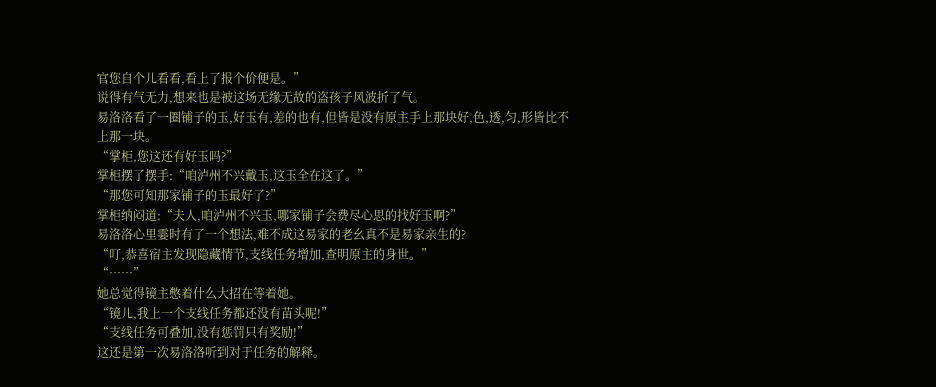官您自个儿看看,看上了报个价便是。”
说得有气无力,想来也是被这场无缘无故的盗孩子风波折了气。
易洛洛看了一圈铺子的玉,好玉有,差的也有,但皆是没有原主手上那块好,色,透,匀,形皆比不上那一块。
“掌柜,您这还有好玉吗?”
掌柜摆了摆手:“咱泸州不兴戴玉,这玉全在这了。”
“那您可知那家铺子的玉最好了?”
掌柜纳闷道:“夫人,咱泸州不兴玉,哪家铺子会费尽心思的找好玉啊?”
易洛洛心里霎时有了一个想法,难不成这易家的老幺真不是易家亲生的?
“叮,恭喜宿主发现隐藏情节,支线任务增加,查明原主的身世。”
“……”
她总觉得镜主憋着什么大招在等着她。
“镜儿,我上一个支线任务都还没有苗头呢!”
“支线任务可叠加,没有惩罚只有奖励!”
这还是第一次易洛洛听到对于任务的解释。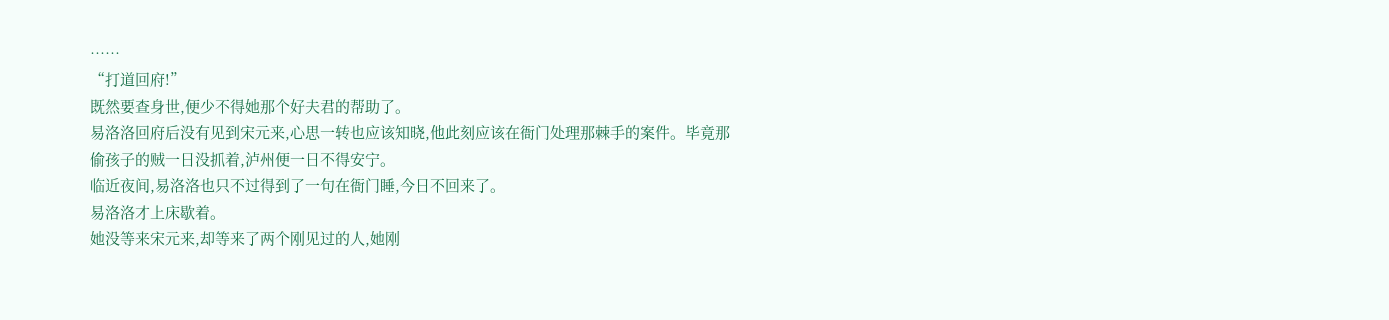……
“打道回府!”
既然要查身世,便少不得她那个好夫君的帮助了。
易洛洛回府后没有见到宋元来,心思一转也应该知晓,他此刻应该在衙门处理那棘手的案件。毕竟那偷孩子的贼一日没抓着,泸州便一日不得安宁。
临近夜间,易洛洛也只不过得到了一句在衙门睡,今日不回来了。
易洛洛才上床歇着。
她没等来宋元来,却等来了两个刚见过的人,她刚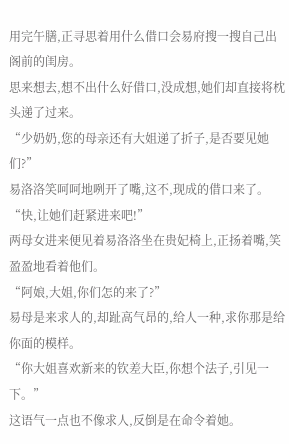用完午膳,正寻思着用什么借口会易府搜一搜自己出阁前的闺房。
思来想去,想不出什么好借口,没成想,她们却直接将枕头递了过来。
“少奶奶,您的母亲还有大姐递了折子,是否要见她们?”
易洛洛笑呵呵地咧开了嘴,这不,现成的借口来了。
“快,让她们赶紧进来吧!”
两母女进来便见着易洛洛坐在贵妃椅上,正扬着嘴,笑盈盈地看着他们。
“阿娘,大姐,你们怎的来了?”
易母是来求人的,却趾高气昂的,给人一种,求你那是给你面的模样。
“你大姐喜欢新来的钦差大臣,你想个法子,引见一下。”
这语气一点也不像求人,反倒是在命令着她。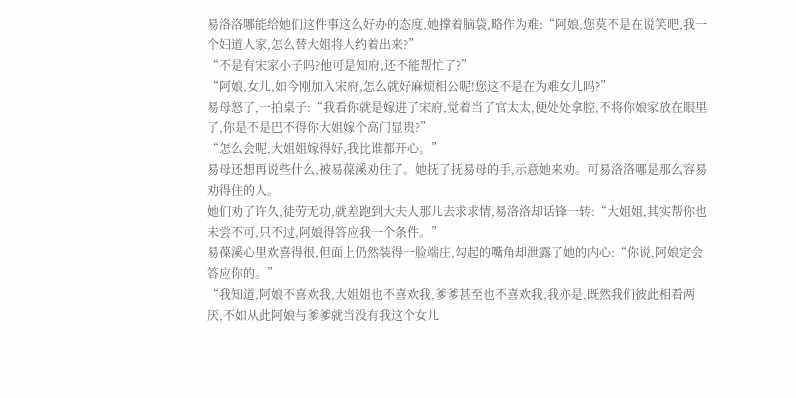易洛洛哪能给她们这件事这么好办的态度,她撑着脑袋,略作为难:“阿娘,您莫不是在说笑吧,我一个妇道人家,怎么替大姐将人约着出来?”
“不是有宋家小子吗?他可是知府,还不能帮忙了?”
“阿娘,女儿,如今刚加入宋府,怎么就好麻烦相公呢!您这不是在为难女儿吗?”
易母怒了,一拍桌子:“我看你就是嫁进了宋府,觉着当了官太太,便处处拿腔,不将你娘家放在眼里了,你是不是巴不得你大姐嫁个高门显贵?”
“怎么会呢,大姐姐嫁得好,我比谁都开心。”
易母还想再说些什么,被易葆溪劝住了。她抚了抚易母的手,示意她来劝。可易洛洛哪是那么容易劝得住的人。
她们劝了许久,徒劳无功,就差跑到大夫人那儿去求求情,易洛洛却话锋一转:“大姐姐,其实帮你也未尝不可,只不过,阿娘得答应我一个条件。”
易葆溪心里欢喜得很,但面上仍然装得一脸端庄,勾起的嘴角却泄露了她的内心:“你说,阿娘定会答应你的。”
“我知道,阿娘不喜欢我,大姐姐也不喜欢我,爹爹甚至也不喜欢我,我亦是,既然我们彼此相看两厌,不如从此阿娘与爹爹就当没有我这个女儿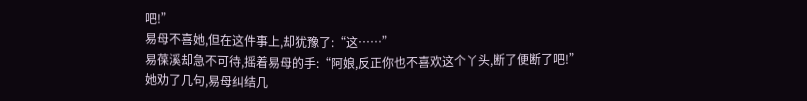吧!”
易母不喜她,但在这件事上,却犹豫了:“这……”
易葆溪却急不可待,摇着易母的手:“阿娘,反正你也不喜欢这个丫头,断了便断了吧!”
她劝了几句,易母纠结几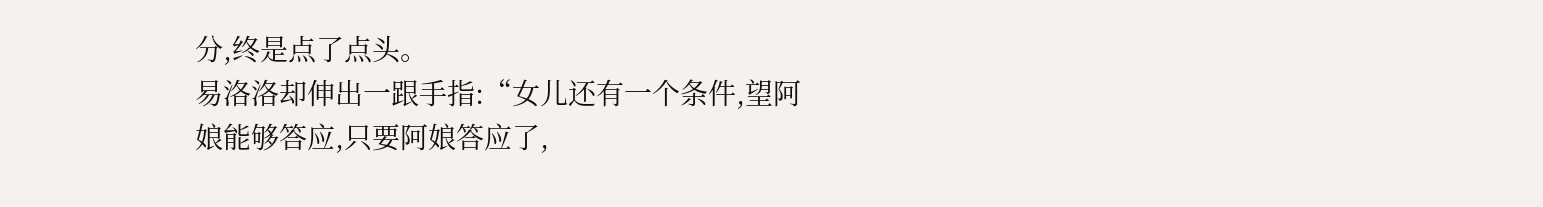分,终是点了点头。
易洛洛却伸出一跟手指:“女儿还有一个条件,望阿娘能够答应,只要阿娘答应了,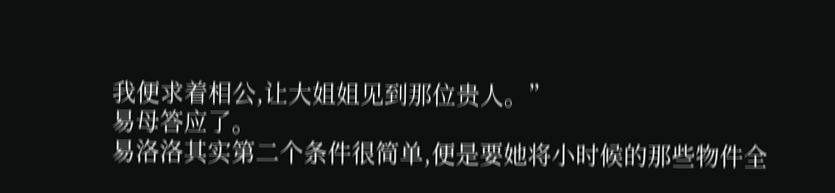我便求着相公,让大姐姐见到那位贵人。”
易母答应了。
易洛洛其实第二个条件很简单,便是要她将小时候的那些物件全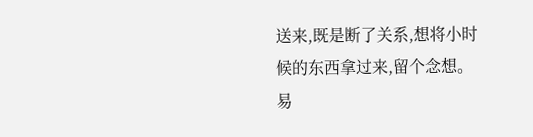送来,既是断了关系,想将小时候的东西拿过来,留个念想。
易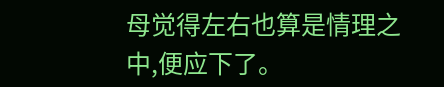母觉得左右也算是情理之中,便应下了。